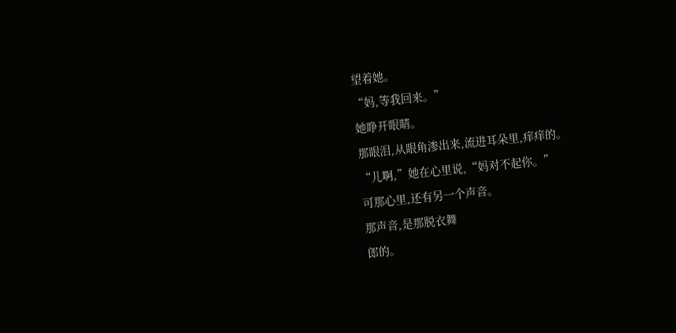望着她。
“妈,等我回来。”
她睁开眼睛。
那眼泪,从眼角渗出来,流进耳朵里,痒痒的。
“儿啊,”她在心里说,“妈对不起你。”
可那心里,还有另一个声音。
那声音,是那脱衣舞
郎的。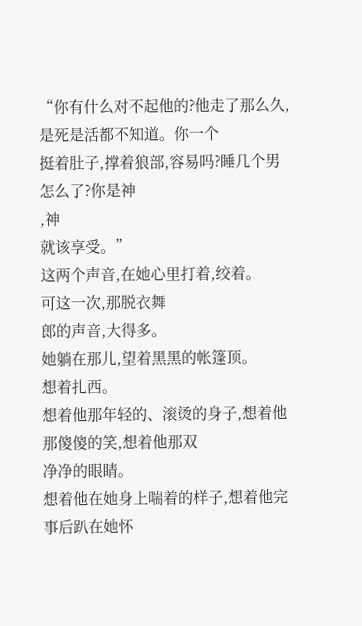“你有什么对不起他的?他走了那么久,是死是活都不知道。你一个
挺着肚子,撑着狼部,容易吗?睡几个男
怎么了?你是神
,神
就该享受。”
这两个声音,在她心里打着,绞着。
可这一次,那脱衣舞
郎的声音,大得多。
她躺在那儿,望着黑黑的帐篷顶。
想着扎西。
想着他那年轻的、滚烫的身子,想着他那傻傻的笑,想着他那双
净净的眼睛。
想着他在她身上喘着的样子,想着他完事后趴在她怀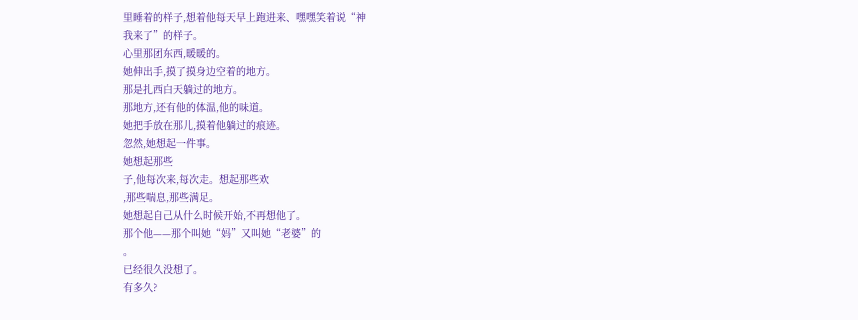里睡着的样子,想着他每天早上跑进来、嘿嘿笑着说“神
我来了”的样子。
心里那团东西,暖暖的。
她伸出手,摸了摸身边空着的地方。
那是扎西白天躺过的地方。
那地方,还有他的体温,他的味道。
她把手放在那儿,摸着他躺过的痕迹。
忽然,她想起一件事。
她想起那些
子,他每次来,每次走。想起那些欢
,那些喘息,那些满足。
她想起自己从什么时候开始,不再想他了。
那个他——那个叫她“妈”又叫她“老婆”的
。
已经很久没想了。
有多久?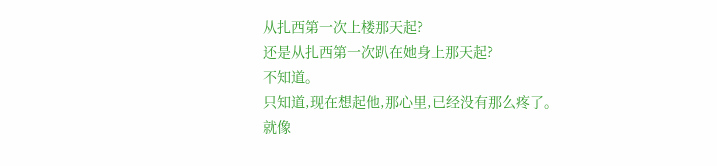从扎西第一次上楼那天起?
还是从扎西第一次趴在她身上那天起?
不知道。
只知道,现在想起他,那心里,已经没有那么疼了。
就像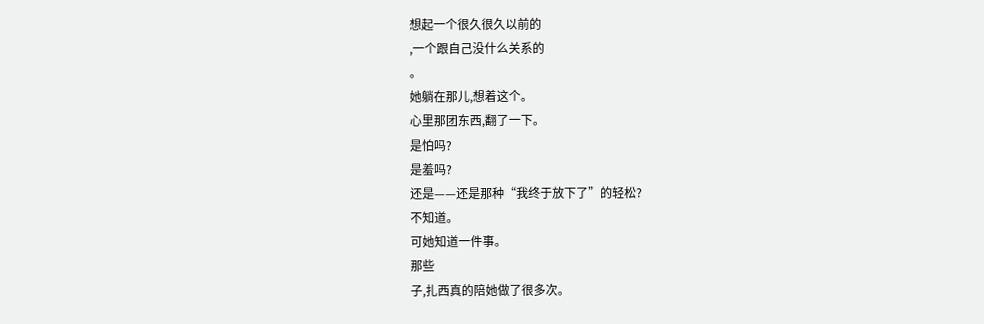想起一个很久很久以前的
,一个跟自己没什么关系的
。
她躺在那儿,想着这个。
心里那团东西,翻了一下。
是怕吗?
是羞吗?
还是——还是那种“我终于放下了”的轻松?
不知道。
可她知道一件事。
那些
子,扎西真的陪她做了很多次。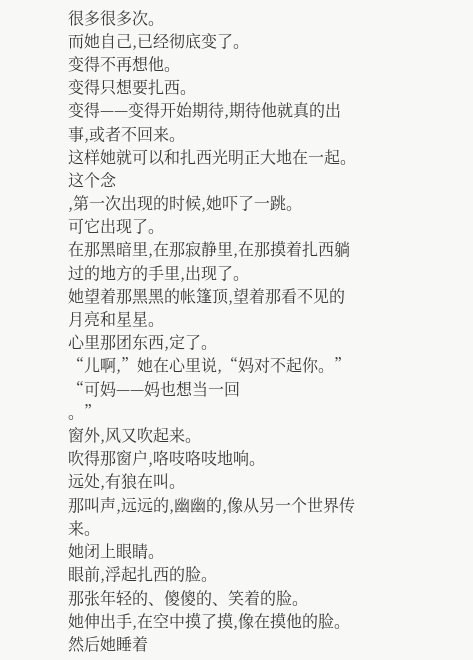很多很多次。
而她自己,已经彻底变了。
变得不再想他。
变得只想要扎西。
变得——变得开始期待,期待他就真的出事,或者不回来。
这样她就可以和扎西光明正大地在一起。
这个念
,第一次出现的时候,她吓了一跳。
可它出现了。
在那黑暗里,在那寂静里,在那摸着扎西躺过的地方的手里,出现了。
她望着那黑黑的帐篷顶,望着那看不见的月亮和星星。
心里那团东西,定了。
“儿啊,”她在心里说,“妈对不起你。”
“可妈——妈也想当一回
。”
窗外,风又吹起来。
吹得那窗户,咯吱咯吱地响。
远处,有狼在叫。
那叫声,远远的,幽幽的,像从另一个世界传来。
她闭上眼睛。
眼前,浮起扎西的脸。
那张年轻的、傻傻的、笑着的脸。
她伸出手,在空中摸了摸,像在摸他的脸。
然后她睡着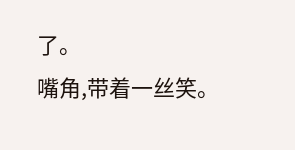了。
嘴角,带着一丝笑。